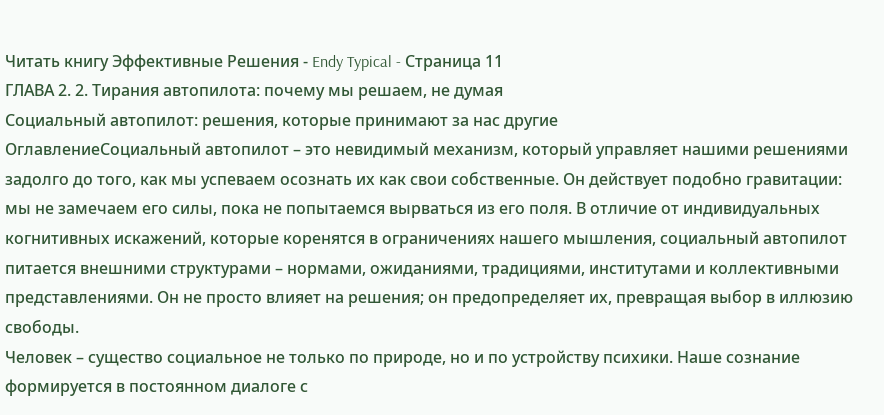Читать книгу Эффективные Решения - Endy Typical - Страница 11
ГЛАВА 2. 2. Тирания автопилота: почему мы решаем, не думая
Социальный автопилот: решения, которые принимают за нас другие
ОглавлениеСоциальный автопилот – это невидимый механизм, который управляет нашими решениями задолго до того, как мы успеваем осознать их как свои собственные. Он действует подобно гравитации: мы не замечаем его силы, пока не попытаемся вырваться из его поля. В отличие от индивидуальных когнитивных искажений, которые коренятся в ограничениях нашего мышления, социальный автопилот питается внешними структурами – нормами, ожиданиями, традициями, институтами и коллективными представлениями. Он не просто влияет на решения; он предопределяет их, превращая выбор в иллюзию свободы.
Человек – существо социальное не только по природе, но и по устройству психики. Наше сознание формируется в постоянном диалоге с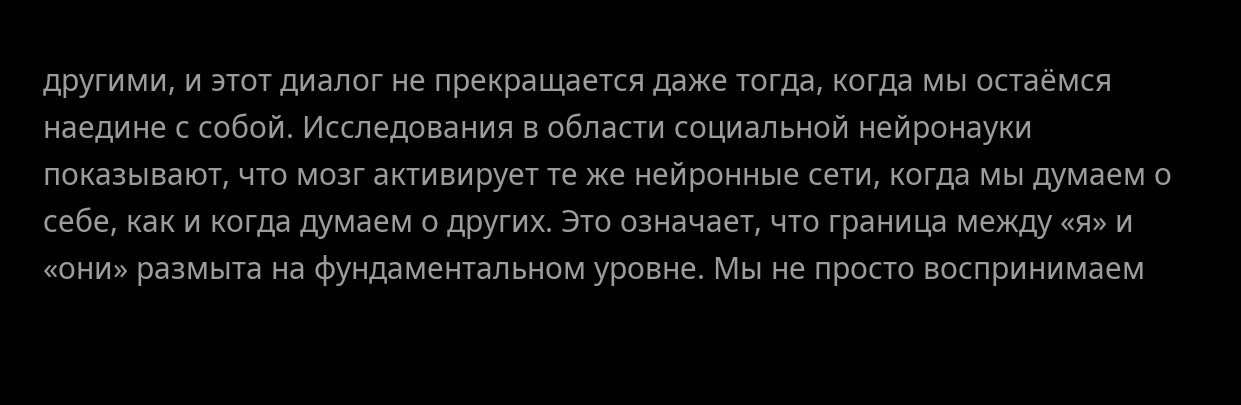другими, и этот диалог не прекращается даже тогда, когда мы остаёмся наедине с собой. Исследования в области социальной нейронауки показывают, что мозг активирует те же нейронные сети, когда мы думаем о себе, как и когда думаем о других. Это означает, что граница между «я» и «они» размыта на фундаментальном уровне. Мы не просто воспринимаем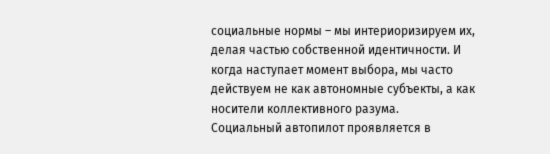социальные нормы – мы интериоризируем их, делая частью собственной идентичности. И когда наступает момент выбора, мы часто действуем не как автономные субъекты, а как носители коллективного разума.
Социальный автопилот проявляется в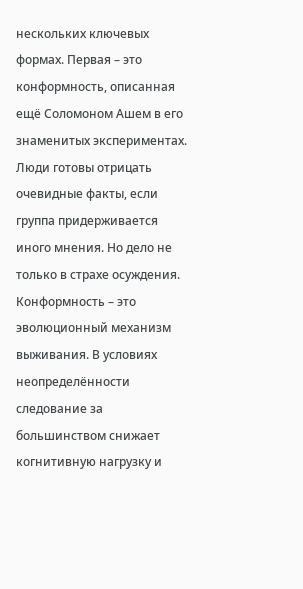нескольких ключевых формах. Первая – это конформность, описанная ещё Соломоном Ашем в его знаменитых экспериментах. Люди готовы отрицать очевидные факты, если группа придерживается иного мнения. Но дело не только в страхе осуждения. Конформность – это эволюционный механизм выживания. В условиях неопределённости следование за большинством снижает когнитивную нагрузку и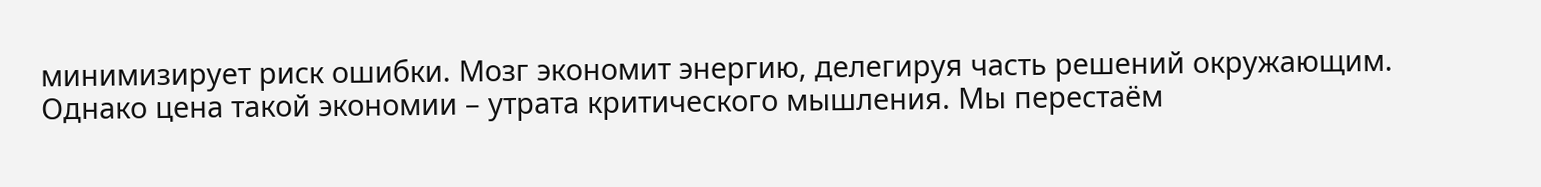минимизирует риск ошибки. Мозг экономит энергию, делегируя часть решений окружающим. Однако цена такой экономии – утрата критического мышления. Мы перестаём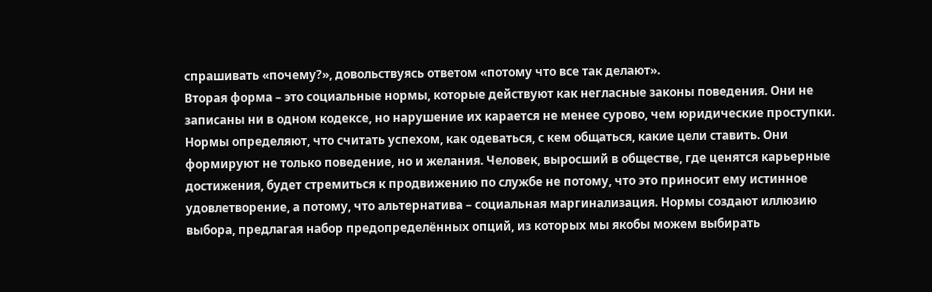спрашивать «почему?», довольствуясь ответом «потому что все так делают».
Вторая форма – это социальные нормы, которые действуют как негласные законы поведения. Они не записаны ни в одном кодексе, но нарушение их карается не менее сурово, чем юридические проступки. Нормы определяют, что считать успехом, как одеваться, с кем общаться, какие цели ставить. Они формируют не только поведение, но и желания. Человек, выросший в обществе, где ценятся карьерные достижения, будет стремиться к продвижению по службе не потому, что это приносит ему истинное удовлетворение, а потому, что альтернатива – социальная маргинализация. Нормы создают иллюзию выбора, предлагая набор предопределённых опций, из которых мы якобы можем выбирать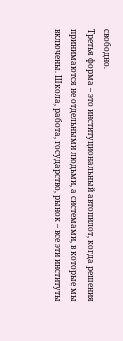свободно.
Третья форма – это институциональный автопилот, когда решения принимаются не отдельными людьми, а системами, в которые мы включены. Школа, работа, государство, рынок – все эти институты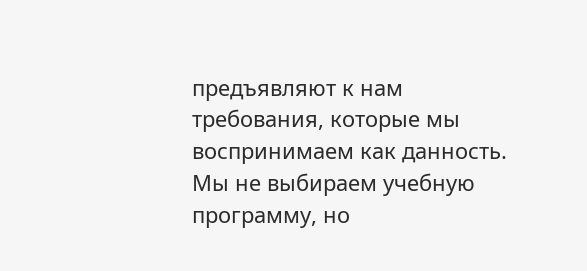предъявляют к нам требования, которые мы воспринимаем как данность. Мы не выбираем учебную программу, но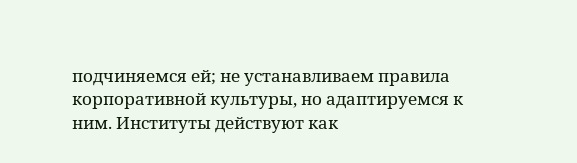подчиняемся ей; не устанавливаем правила корпоративной культуры, но адаптируемся к ним. Институты действуют как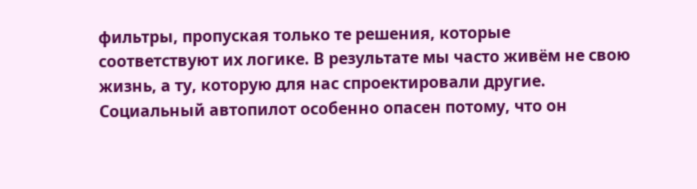фильтры, пропуская только те решения, которые соответствуют их логике. В результате мы часто живём не свою жизнь, а ту, которую для нас спроектировали другие.
Социальный автопилот особенно опасен потому, что он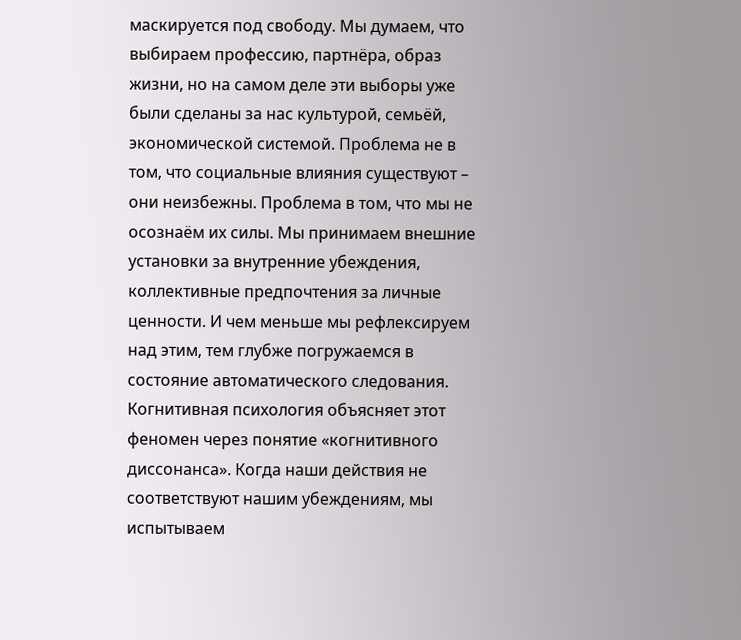маскируется под свободу. Мы думаем, что выбираем профессию, партнёра, образ жизни, но на самом деле эти выборы уже были сделаны за нас культурой, семьёй, экономической системой. Проблема не в том, что социальные влияния существуют – они неизбежны. Проблема в том, что мы не осознаём их силы. Мы принимаем внешние установки за внутренние убеждения, коллективные предпочтения за личные ценности. И чем меньше мы рефлексируем над этим, тем глубже погружаемся в состояние автоматического следования.
Когнитивная психология объясняет этот феномен через понятие «когнитивного диссонанса». Когда наши действия не соответствуют нашим убеждениям, мы испытываем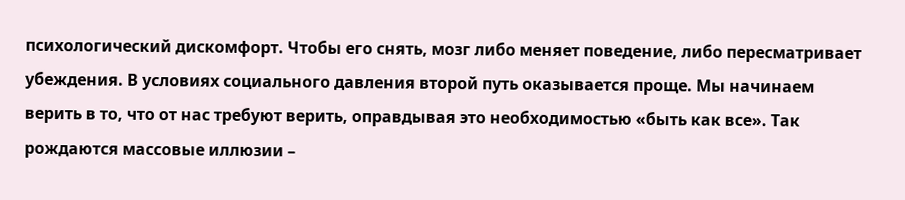психологический дискомфорт. Чтобы его снять, мозг либо меняет поведение, либо пересматривает убеждения. В условиях социального давления второй путь оказывается проще. Мы начинаем верить в то, что от нас требуют верить, оправдывая это необходимостью «быть как все». Так рождаются массовые иллюзии –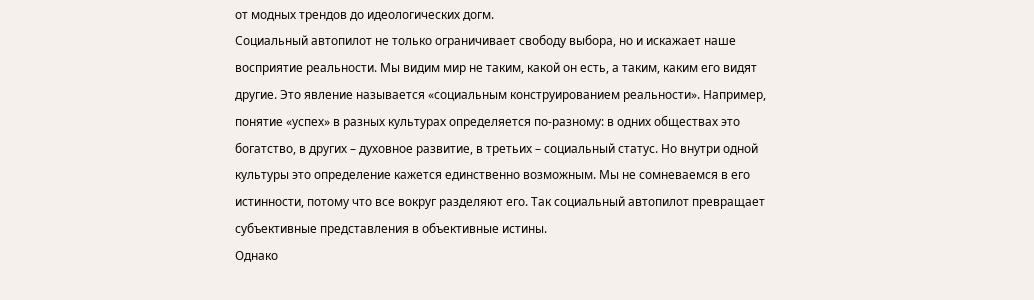от модных трендов до идеологических догм.
Социальный автопилот не только ограничивает свободу выбора, но и искажает наше восприятие реальности. Мы видим мир не таким, какой он есть, а таким, каким его видят другие. Это явление называется «социальным конструированием реальности». Например, понятие «успех» в разных культурах определяется по-разному: в одних обществах это богатство, в других – духовное развитие, в третьих – социальный статус. Но внутри одной культуры это определение кажется единственно возможным. Мы не сомневаемся в его истинности, потому что все вокруг разделяют его. Так социальный автопилот превращает субъективные представления в объективные истины.
Однако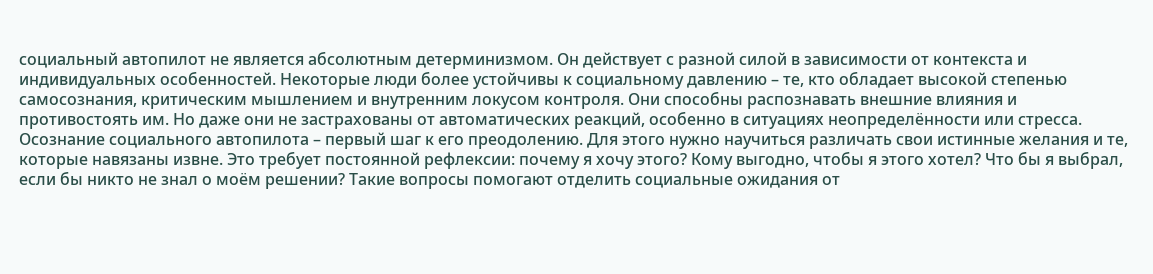социальный автопилот не является абсолютным детерминизмом. Он действует с разной силой в зависимости от контекста и индивидуальных особенностей. Некоторые люди более устойчивы к социальному давлению – те, кто обладает высокой степенью самосознания, критическим мышлением и внутренним локусом контроля. Они способны распознавать внешние влияния и противостоять им. Но даже они не застрахованы от автоматических реакций, особенно в ситуациях неопределённости или стресса.
Осознание социального автопилота – первый шаг к его преодолению. Для этого нужно научиться различать свои истинные желания и те, которые навязаны извне. Это требует постоянной рефлексии: почему я хочу этого? Кому выгодно, чтобы я этого хотел? Что бы я выбрал, если бы никто не знал о моём решении? Такие вопросы помогают отделить социальные ожидания от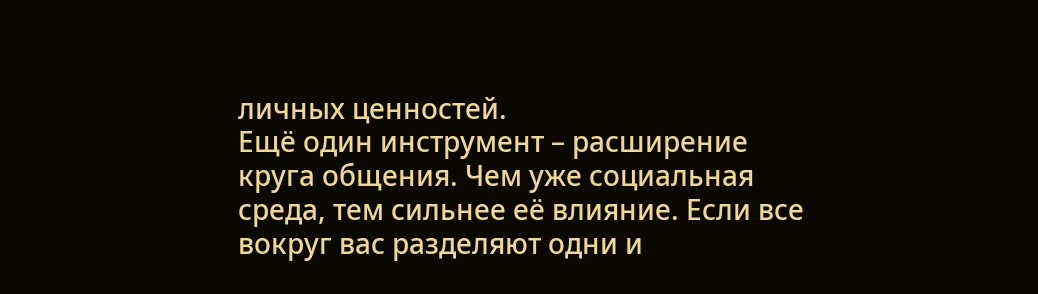личных ценностей.
Ещё один инструмент – расширение круга общения. Чем уже социальная среда, тем сильнее её влияние. Если все вокруг вас разделяют одни и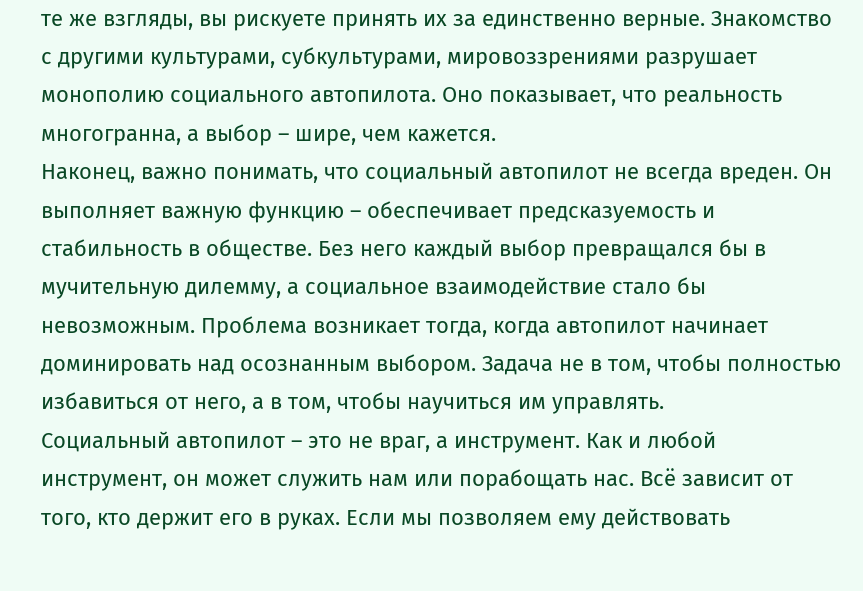те же взгляды, вы рискуете принять их за единственно верные. Знакомство с другими культурами, субкультурами, мировоззрениями разрушает монополию социального автопилота. Оно показывает, что реальность многогранна, а выбор – шире, чем кажется.
Наконец, важно понимать, что социальный автопилот не всегда вреден. Он выполняет важную функцию – обеспечивает предсказуемость и стабильность в обществе. Без него каждый выбор превращался бы в мучительную дилемму, а социальное взаимодействие стало бы невозможным. Проблема возникает тогда, когда автопилот начинает доминировать над осознанным выбором. Задача не в том, чтобы полностью избавиться от него, а в том, чтобы научиться им управлять.
Социальный автопилот – это не враг, а инструмент. Как и любой инструмент, он может служить нам или порабощать нас. Всё зависит от того, кто держит его в руках. Если мы позволяем ему действовать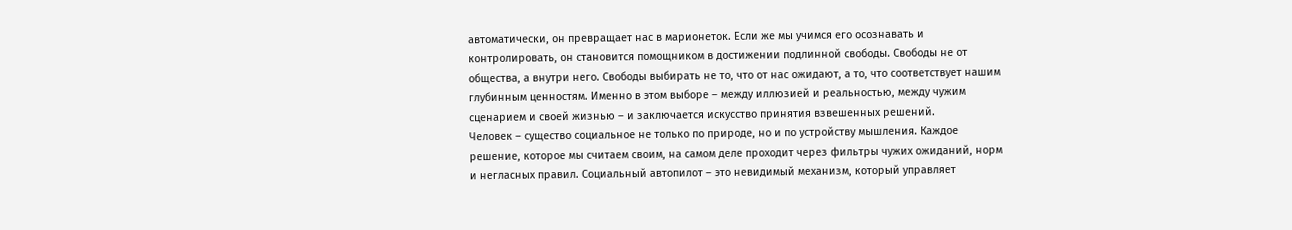автоматически, он превращает нас в марионеток. Если же мы учимся его осознавать и контролировать, он становится помощником в достижении подлинной свободы. Свободы не от общества, а внутри него. Свободы выбирать не то, что от нас ожидают, а то, что соответствует нашим глубинным ценностям. Именно в этом выборе – между иллюзией и реальностью, между чужим сценарием и своей жизнью – и заключается искусство принятия взвешенных решений.
Человек – существо социальное не только по природе, но и по устройству мышления. Каждое решение, которое мы считаем своим, на самом деле проходит через фильтры чужих ожиданий, норм и негласных правил. Социальный автопилот – это невидимый механизм, который управляет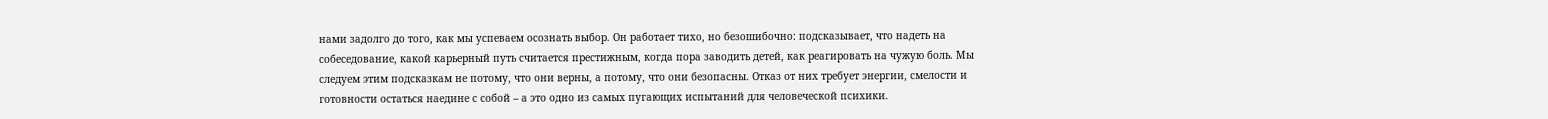нами задолго до того, как мы успеваем осознать выбор. Он работает тихо, но безошибочно: подсказывает, что надеть на собеседование, какой карьерный путь считается престижным, когда пора заводить детей, как реагировать на чужую боль. Мы следуем этим подсказкам не потому, что они верны, а потому, что они безопасны. Отказ от них требует энергии, смелости и готовности остаться наедине с собой – а это одно из самых пугающих испытаний для человеческой психики.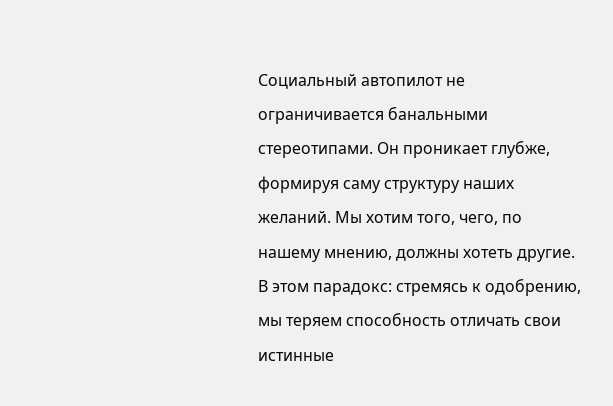Социальный автопилот не ограничивается банальными стереотипами. Он проникает глубже, формируя саму структуру наших желаний. Мы хотим того, чего, по нашему мнению, должны хотеть другие. В этом парадокс: стремясь к одобрению, мы теряем способность отличать свои истинные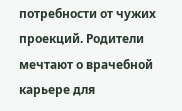потребности от чужих проекций. Родители мечтают о врачебной карьере для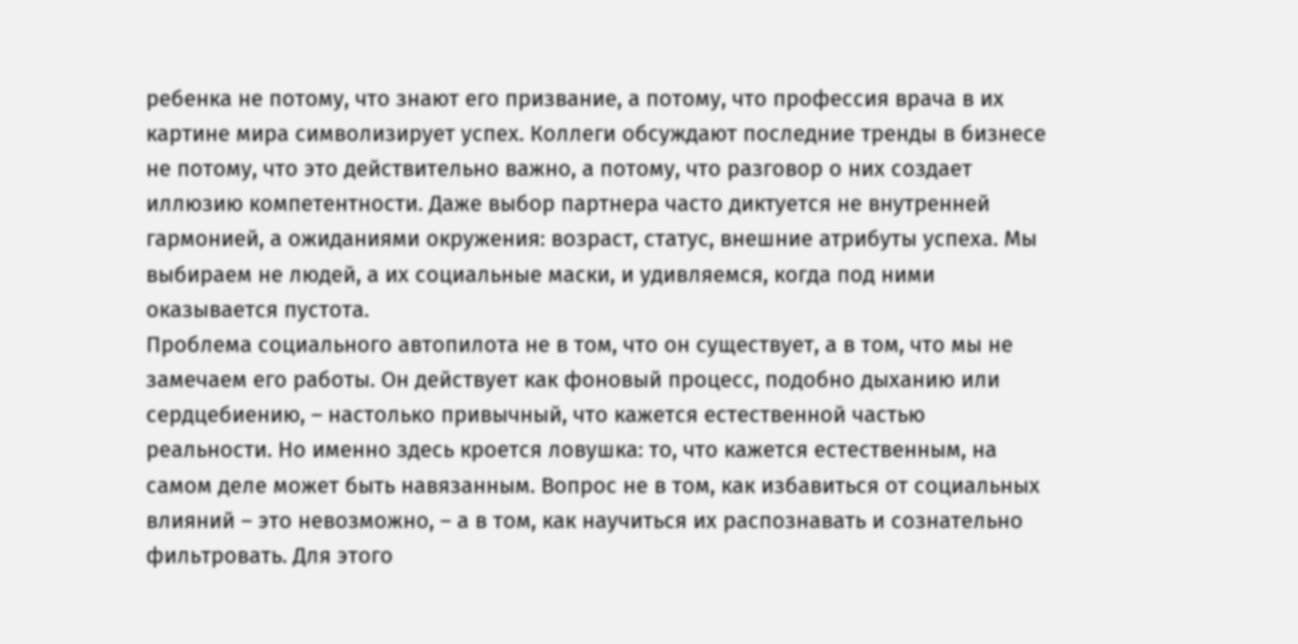ребенка не потому, что знают его призвание, а потому, что профессия врача в их картине мира символизирует успех. Коллеги обсуждают последние тренды в бизнесе не потому, что это действительно важно, а потому, что разговор о них создает иллюзию компетентности. Даже выбор партнера часто диктуется не внутренней гармонией, а ожиданиями окружения: возраст, статус, внешние атрибуты успеха. Мы выбираем не людей, а их социальные маски, и удивляемся, когда под ними оказывается пустота.
Проблема социального автопилота не в том, что он существует, а в том, что мы не замечаем его работы. Он действует как фоновый процесс, подобно дыханию или сердцебиению, – настолько привычный, что кажется естественной частью реальности. Но именно здесь кроется ловушка: то, что кажется естественным, на самом деле может быть навязанным. Вопрос не в том, как избавиться от социальных влияний – это невозможно, – а в том, как научиться их распознавать и сознательно фильтровать. Для этого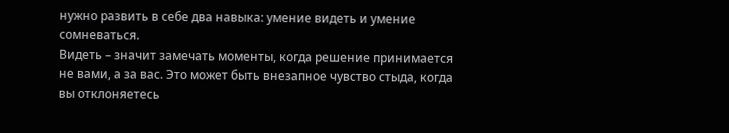нужно развить в себе два навыка: умение видеть и умение сомневаться.
Видеть – значит замечать моменты, когда решение принимается не вами, а за вас. Это может быть внезапное чувство стыда, когда вы отклоняетесь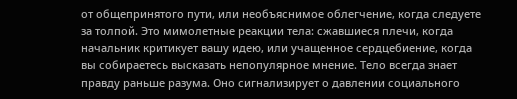от общепринятого пути, или необъяснимое облегчение, когда следуете за толпой. Это мимолетные реакции тела: сжавшиеся плечи, когда начальник критикует вашу идею, или учащенное сердцебиение, когда вы собираетесь высказать непопулярное мнение. Тело всегда знает правду раньше разума. Оно сигнализирует о давлении социального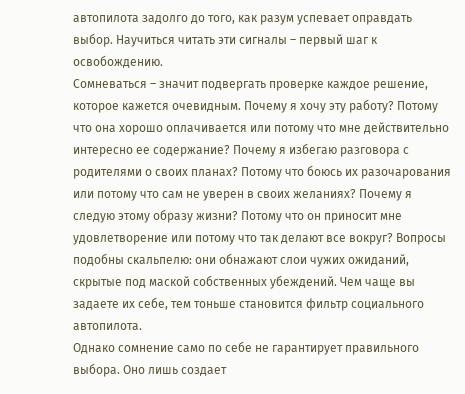автопилота задолго до того, как разум успевает оправдать выбор. Научиться читать эти сигналы – первый шаг к освобождению.
Сомневаться – значит подвергать проверке каждое решение, которое кажется очевидным. Почему я хочу эту работу? Потому что она хорошо оплачивается или потому что мне действительно интересно ее содержание? Почему я избегаю разговора с родителями о своих планах? Потому что боюсь их разочарования или потому что сам не уверен в своих желаниях? Почему я следую этому образу жизни? Потому что он приносит мне удовлетворение или потому что так делают все вокруг? Вопросы подобны скальпелю: они обнажают слои чужих ожиданий, скрытые под маской собственных убеждений. Чем чаще вы задаете их себе, тем тоньше становится фильтр социального автопилота.
Однако сомнение само по себе не гарантирует правильного выбора. Оно лишь создает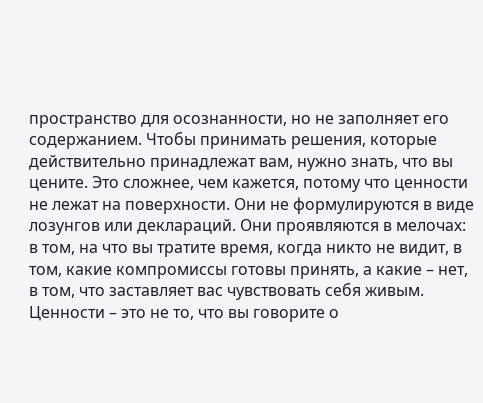пространство для осознанности, но не заполняет его содержанием. Чтобы принимать решения, которые действительно принадлежат вам, нужно знать, что вы цените. Это сложнее, чем кажется, потому что ценности не лежат на поверхности. Они не формулируются в виде лозунгов или деклараций. Они проявляются в мелочах: в том, на что вы тратите время, когда никто не видит, в том, какие компромиссы готовы принять, а какие – нет, в том, что заставляет вас чувствовать себя живым. Ценности – это не то, что вы говорите о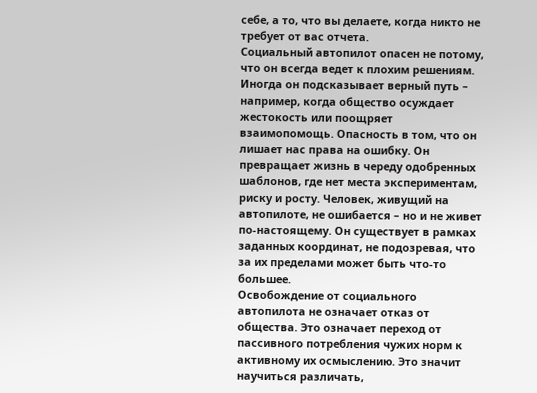себе, а то, что вы делаете, когда никто не требует от вас отчета.
Социальный автопилот опасен не потому, что он всегда ведет к плохим решениям. Иногда он подсказывает верный путь – например, когда общество осуждает жестокость или поощряет взаимопомощь. Опасность в том, что он лишает нас права на ошибку. Он превращает жизнь в череду одобренных шаблонов, где нет места экспериментам, риску и росту. Человек, живущий на автопилоте, не ошибается – но и не живет по-настоящему. Он существует в рамках заданных координат, не подозревая, что за их пределами может быть что-то большее.
Освобождение от социального автопилота не означает отказ от общества. Это означает переход от пассивного потребления чужих норм к активному их осмыслению. Это значит научиться различать,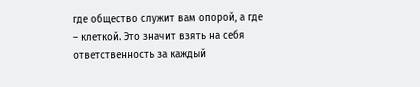где общество служит вам опорой, а где – клеткой. Это значит взять на себя ответственность за каждый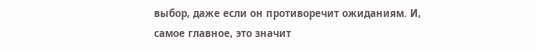выбор, даже если он противоречит ожиданиям. И, самое главное, это значит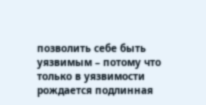позволить себе быть уязвимым – потому что только в уязвимости рождается подлинная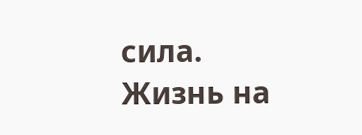сила.
Жизнь на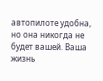автопилоте удобна, но она никогда не будет вашей. Ваша жизнь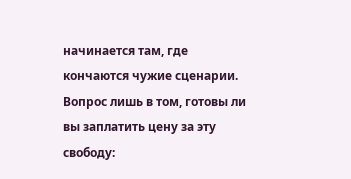начинается там, где кончаются чужие сценарии. Вопрос лишь в том, готовы ли вы заплатить цену за эту свободу: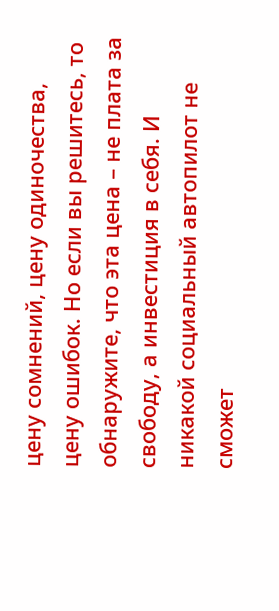цену сомнений, цену одиночества, цену ошибок. Но если вы решитесь, то обнаружите, что эта цена – не плата за свободу, а инвестиция в себя. И никакой социальный автопилот не сможет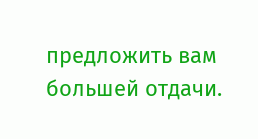предложить вам большей отдачи.